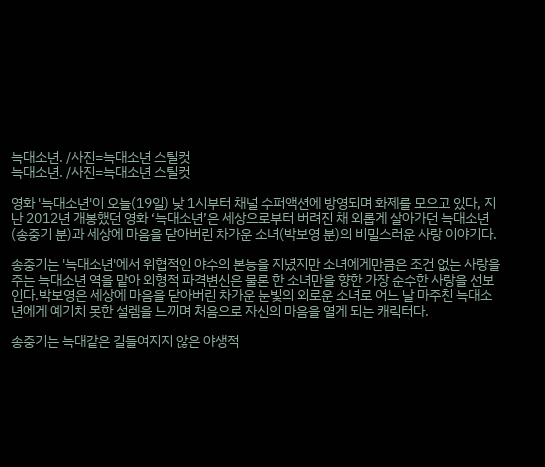늑대소년. /사진=늑대소년 스틸컷
늑대소년. /사진=늑대소년 스틸컷

영화 '늑대소년'이 오늘(19일) 낮 1시부터 채널 수퍼액션에 방영되며 화제를 모으고 있다, 지난 2012년 개봉했던 영화 ‘늑대소년’은 세상으로부터 버려진 채 외롭게 살아가던 늑대소년(송중기 분)과 세상에 마음을 닫아버린 차가운 소녀(박보영 분)의 비밀스러운 사랑 이야기다.

송중기는 '늑대소년'에서 위협적인 야수의 본능을 지녔지만 소녀에게만큼은 조건 없는 사랑을 주는 늑대소년 역을 맡아 외형적 파격변신은 물론 한 소녀만을 향한 가장 순수한 사랑을 선보인다.박보영은 세상에 마음을 닫아버린 차가운 눈빛의 외로운 소녀로 어느 날 마주친 늑대소년에게 예기치 못한 설렘을 느끼며 처음으로 자신의 마음을 열게 되는 캐릭터다.

송중기는 늑대같은 길들여지지 않은 야생적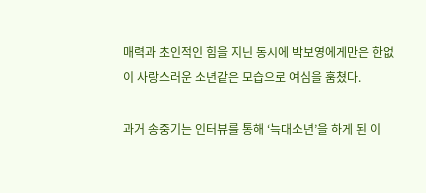매력과 초인적인 힘을 지닌 동시에 박보영에게만은 한없이 사랑스러운 소년같은 모습으로 여심을 훔쳤다.

과거 송중기는 인터뷰를 통해 ‘늑대소년’을 하게 된 이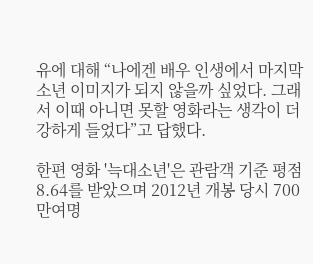유에 대해 “나에겐 배우 인생에서 마지막 소년 이미지가 되지 않을까 싶었다. 그래서 이때 아니면 못할 영화라는 생각이 더 강하게 들었다”고 답했다.

한편 영화 '늑대소년'은 관람객 기준 평점 8.64를 받았으며 2012년 개봉 당시 700만여명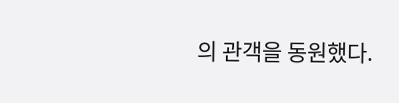의 관객을 동원했다.